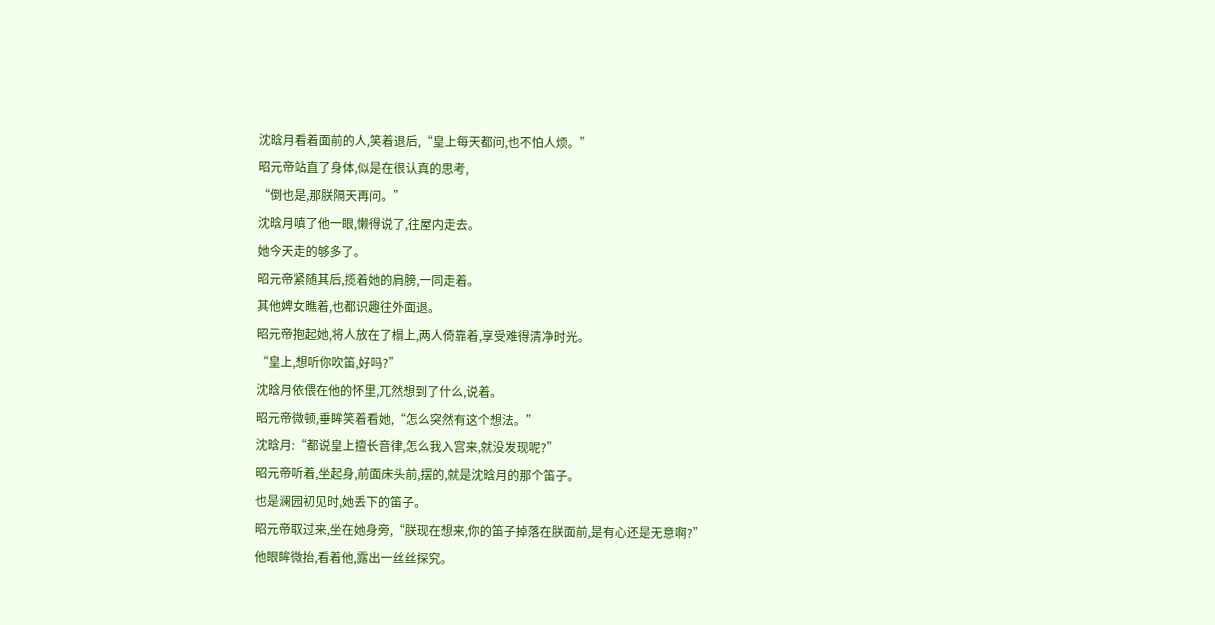沈晗月看着面前的人,笑着退后,“皇上每天都问,也不怕人烦。”
昭元帝站直了身体,似是在很认真的思考,
“倒也是,那朕隔天再问。”
沈晗月嗔了他一眼,懒得说了,往屋内走去。
她今天走的够多了。
昭元帝紧随其后,揽着她的肩膀,一同走着。
其他婢女瞧着,也都识趣往外面退。
昭元帝抱起她,将人放在了榻上,两人倚靠着,享受难得清净时光。
“皇上,想听你吹笛,好吗?”
沈晗月依偎在他的怀里,兀然想到了什么,说着。
昭元帝微顿,垂眸笑着看她,“怎么突然有这个想法。”
沈晗月:“都说皇上擅长音律,怎么我入宫来,就没发现呢?”
昭元帝听着,坐起身,前面床头前,摆的,就是沈晗月的那个笛子。
也是澜园初见时,她丢下的笛子。
昭元帝取过来,坐在她身旁,“朕现在想来,你的笛子掉落在朕面前,是有心还是无意啊?”
他眼眸微抬,看着他,露出一丝丝探究。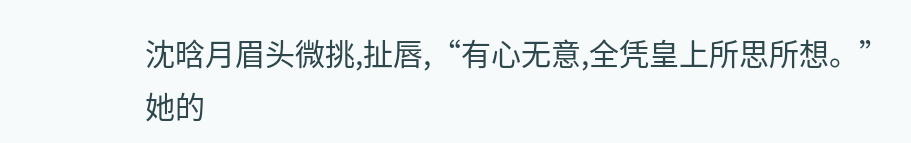沈晗月眉头微挑,扯唇,“有心无意,全凭皇上所思所想。”
她的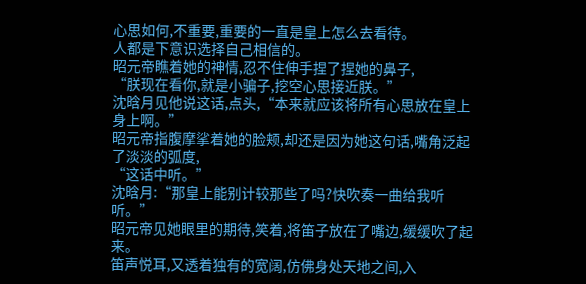心思如何,不重要,重要的一直是皇上怎么去看待。
人都是下意识选择自己相信的。
昭元帝瞧着她的神情,忍不住伸手捏了捏她的鼻子,
“朕现在看你,就是小骗子,挖空心思接近朕。”
沈晗月见他说这话,点头,“本来就应该将所有心思放在皇上身上啊。”
昭元帝指腹摩挲着她的脸颊,却还是因为她这句话,嘴角泛起了淡淡的弧度,
“这话中听。”
沈晗月:“那皇上能别计较那些了吗?快吹奏一曲给我听听。”
昭元帝见她眼里的期待,笑着,将笛子放在了嘴边,缓缓吹了起来。
笛声悦耳,又透着独有的宽阔,仿佛身处天地之间,入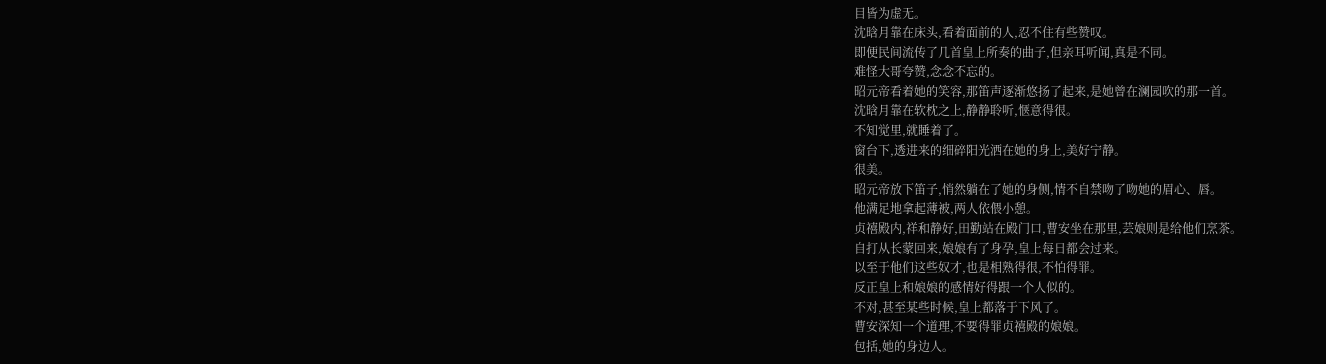目皆为虚无。
沈晗月靠在床头,看着面前的人,忍不住有些赞叹。
即便民间流传了几首皇上所奏的曲子,但亲耳听闻,真是不同。
难怪大哥夸赞,念念不忘的。
昭元帝看着她的笑容,那笛声逐渐悠扬了起来,是她曾在澜园吹的那一首。
沈晗月靠在软枕之上,静静聆听,惬意得很。
不知觉里,就睡着了。
窗台下,透进来的细碎阳光洒在她的身上,美好宁静。
很美。
昭元帝放下笛子,悄然躺在了她的身侧,情不自禁吻了吻她的眉心、唇。
他满足地拿起薄被,两人依偎小憩。
贞禧殿内,祥和静好,田勤站在殿门口,曹安坐在那里,芸娘则是给他们烹茶。
自打从长蒙回来,娘娘有了身孕,皇上每日都会过来。
以至于他们这些奴才,也是相熟得很,不怕得罪。
反正皇上和娘娘的感情好得跟一个人似的。
不对,甚至某些时候,皇上都落于下风了。
曹安深知一个道理,不要得罪贞禧殿的娘娘。
包括,她的身边人。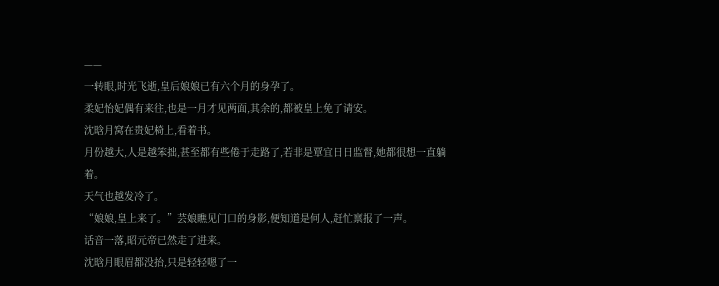——
一转眼,时光飞逝,皇后娘娘已有六个月的身孕了。
柔妃怡妃偶有来往,也是一月才见两面,其余的,都被皇上免了请安。
沈晗月窝在贵妃椅上,看着书。
月份越大,人是越笨拙,甚至都有些倦于走路了,若非是覃宜日日监督,她都很想一直躺着。
天气也越发冷了。
“娘娘,皇上来了。”芸娘瞧见门口的身影,便知道是何人,赶忙禀报了一声。
话音一落,昭元帝已然走了进来。
沈晗月眼眉都没抬,只是轻轻嗯了一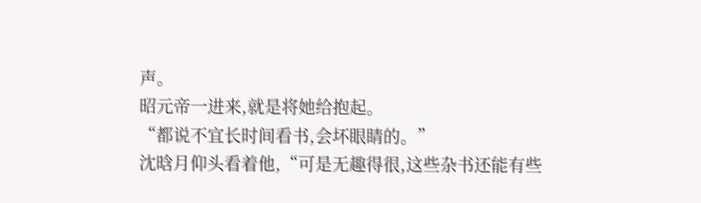声。
昭元帝一进来,就是将她给抱起。
“都说不宜长时间看书,会坏眼睛的。”
沈晗月仰头看着他,“可是无趣得很,这些杂书还能有些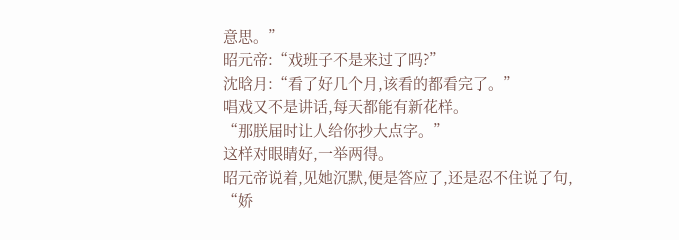意思。”
昭元帝:“戏班子不是来过了吗?”
沈晗月:“看了好几个月,该看的都看完了。”
唱戏又不是讲话,每天都能有新花样。
“那朕届时让人给你抄大点字。”
这样对眼睛好,一举两得。
昭元帝说着,见她沉默,便是答应了,还是忍不住说了句,
“娇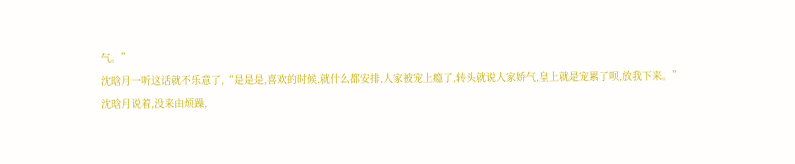气。”
沈晗月一听这话就不乐意了,“是是是,喜欢的时候,就什么都安排,人家被宠上瘾了,转头就说人家娇气,皇上就是宠累了呗,放我下来。”
沈晗月说着,没来由烦躁,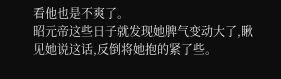看他也是不爽了。
昭元帝这些日子就发现她脾气变动大了,瞅见她说这话,反倒将她抱的紧了些。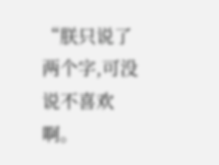“朕只说了两个字,可没说不喜欢啊。